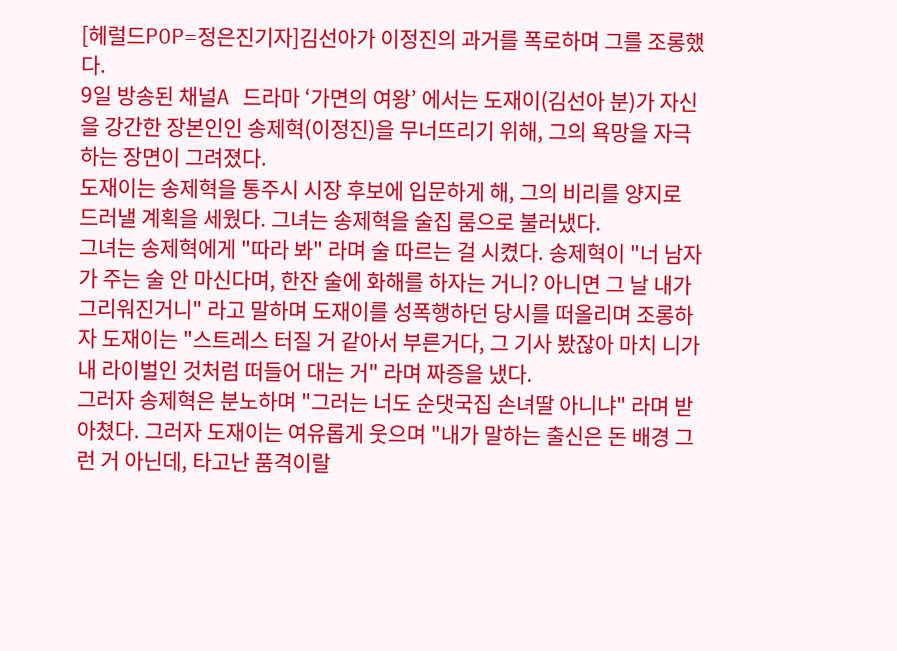[헤럴드POP=정은진기자]김선아가 이정진의 과거를 폭로하며 그를 조롱했다.
9일 방송된 채널A 드라마 ‘가면의 여왕’ 에서는 도재이(김선아 분)가 자신을 강간한 장본인인 송제혁(이정진)을 무너뜨리기 위해, 그의 욕망을 자극하는 장면이 그려졌다.
도재이는 송제혁을 통주시 시장 후보에 입문하게 해, 그의 비리를 양지로 드러낼 계획을 세웠다. 그녀는 송제혁을 술집 룸으로 불러냈다.
그녀는 송제혁에게 "따라 봐" 라며 술 따르는 걸 시켰다. 송제혁이 "너 남자가 주는 술 안 마신다며, 한잔 술에 화해를 하자는 거니? 아니면 그 날 내가 그리워진거니" 라고 말하며 도재이를 성폭행하던 당시를 떠올리며 조롱하자 도재이는 "스트레스 터질 거 같아서 부른거다, 그 기사 봤잖아 마치 니가 내 라이벌인 것처럼 떠들어 대는 거" 라며 짜증을 냈다.
그러자 송제혁은 분노하며 "그러는 너도 순댓국집 손녀딸 아니냐" 라며 받아쳤다. 그러자 도재이는 여유롭게 웃으며 "내가 말하는 출신은 돈 배경 그런 거 아닌데, 타고난 품격이랄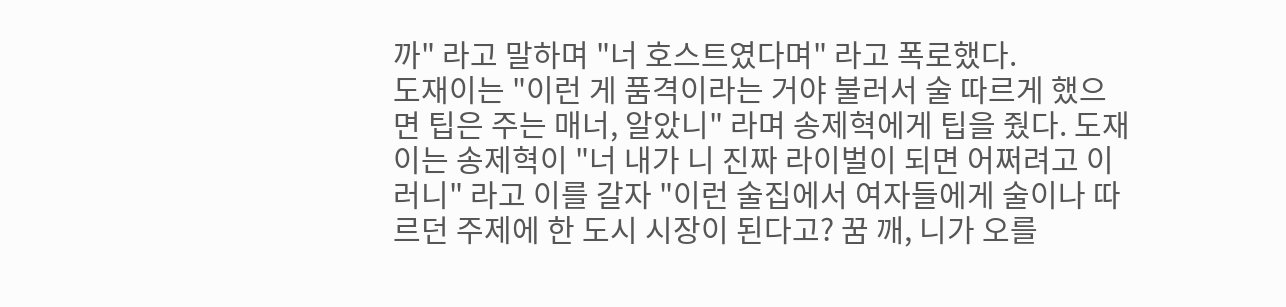까" 라고 말하며 "너 호스트였다며" 라고 폭로했다.
도재이는 "이런 게 품격이라는 거야 불러서 술 따르게 했으면 팁은 주는 매너, 알았니" 라며 송제혁에게 팁을 줬다. 도재이는 송제혁이 "너 내가 니 진짜 라이벌이 되면 어쩌려고 이러니" 라고 이를 갈자 "이런 술집에서 여자들에게 술이나 따르던 주제에 한 도시 시장이 된다고? 꿈 깨, 니가 오를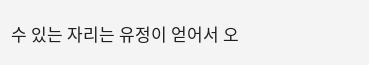수 있는 자리는 유정이 얻어서 오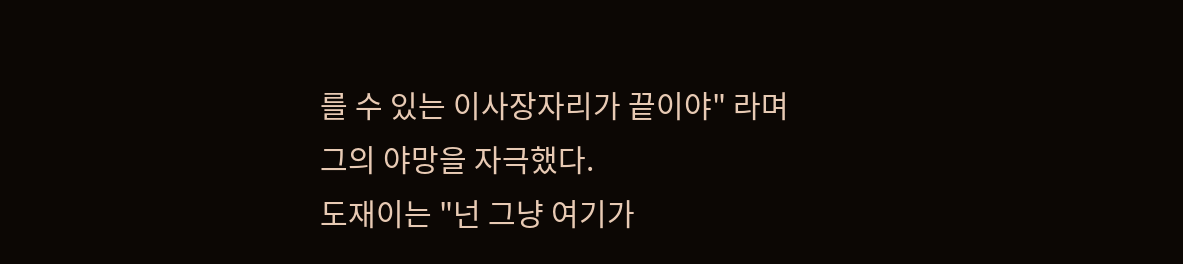를 수 있는 이사장자리가 끝이야" 라며 그의 야망을 자극했다.
도재이는 "넌 그냥 여기가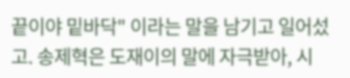끝이야 밑바닥" 이라는 말을 남기고 일어섰고. 송제혁은 도재이의 말에 자극받아, 시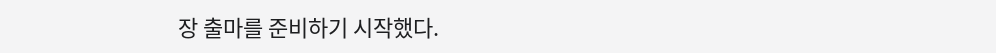장 출마를 준비하기 시작했다.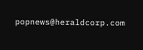popnews@heraldcorp.com